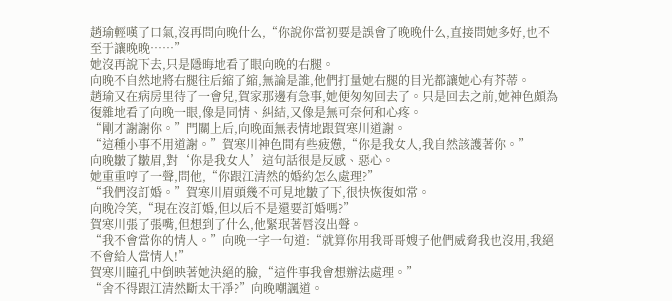趙瑜輕嘆了口氣,沒再問向晚什么,“你說你當初要是誤會了晚晚什么,直接問她多好,也不至于讓晚晚……”
她沒再說下去,只是隱晦地看了眼向晚的右腿。
向晚不自然地將右腿往后縮了縮,無論是誰,他們打量她右腿的目光都讓她心有芥蒂。
趙瑜又在病房里待了一會兒,賀家那邊有急事,她便匆匆回去了。只是回去之前,她神色頗為復雜地看了向晚一眼,像是同情、糾結,又像是無可奈何和心疼。
“剛才謝謝你。”門關上后,向晚面無表情地跟賀寒川道謝。
“這種小事不用道謝。”賀寒川神色間有些疲憊,“你是我女人,我自然該護著你。”
向晚皺了皺眉,對‘你是我女人’這句話很是反感、惡心。
她重重哼了一聲,問他,“你跟江清然的婚約怎么處理?”
“我們沒訂婚。”賀寒川眉頭幾不可見地皺了下,很快恢復如常。
向晚冷笑,“現在沒訂婚,但以后不是還要訂婚嗎?”
賀寒川張了張嘴,但想到了什么,他緊珉著唇沒出聲。
“我不會當你的情人。”向晚一字一句道:“就算你用我哥哥嫂子他們威脅我也沒用,我絕不會給人當情人!”
賀寒川瞳孔中倒映著她決絕的臉,“這件事我會想辦法處理。”
“舍不得跟江清然斷太干凈?”向晚嘲諷道。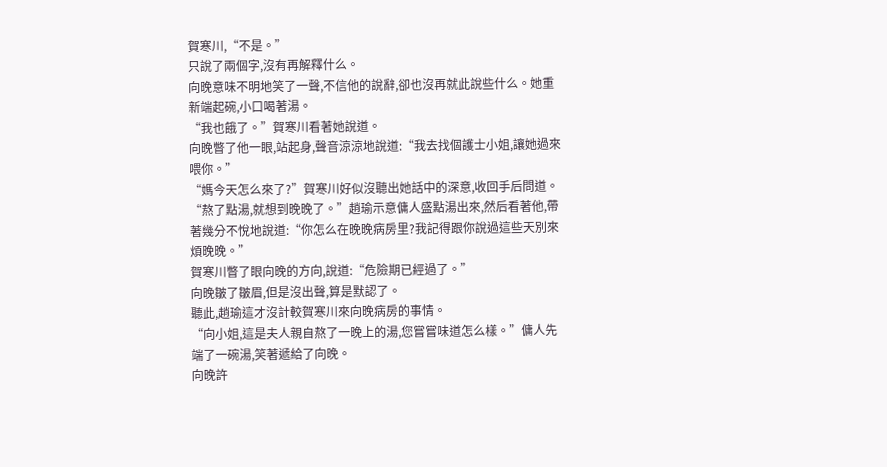賀寒川,“不是。”
只說了兩個字,沒有再解釋什么。
向晚意味不明地笑了一聲,不信他的說辭,卻也沒再就此說些什么。她重新端起碗,小口喝著湯。
“我也餓了。”賀寒川看著她說道。
向晚瞥了他一眼,站起身,聲音涼涼地說道:“我去找個護士小姐,讓她過來喂你。”
“媽今天怎么來了?”賀寒川好似沒聽出她話中的深意,收回手后問道。
“熬了點湯,就想到晚晚了。”趙瑜示意傭人盛點湯出來,然后看著他,帶著幾分不悅地說道:“你怎么在晚晚病房里?我記得跟你說過這些天別來煩晚晚。”
賀寒川瞥了眼向晚的方向,說道:“危險期已經過了。”
向晚皺了皺眉,但是沒出聲,算是默認了。
聽此,趙瑜這才沒計較賀寒川來向晚病房的事情。
“向小姐,這是夫人親自熬了一晚上的湯,您嘗嘗味道怎么樣。”傭人先端了一碗湯,笑著遞給了向晚。
向晚許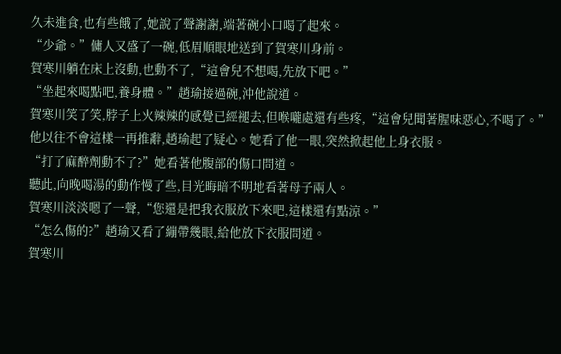久未進食,也有些餓了,她說了聲謝謝,端著碗小口喝了起來。
“少爺。”傭人又盛了一碗,低眉順眼地送到了賀寒川身前。
賀寒川躺在床上沒動,也動不了,“這會兒不想喝,先放下吧。”
“坐起來喝點吧,養身體。”趙瑜接過碗,沖他說道。
賀寒川笑了笑,脖子上火辣辣的感覺已經褪去,但喉嚨處還有些疼,“這會兒聞著腥味惡心,不喝了。”
他以往不會這樣一再推辭,趙瑜起了疑心。她看了他一眼,突然掀起他上身衣服。
“打了麻醉劑動不了?”她看著他腹部的傷口問道。
聽此,向晚喝湯的動作慢了些,目光晦暗不明地看著母子兩人。
賀寒川淡淡嗯了一聲,“您還是把我衣服放下來吧,這樣還有點涼。”
“怎么傷的?”趙瑜又看了繃帶幾眼,給他放下衣服問道。
賀寒川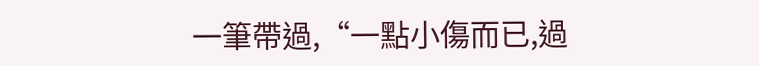一筆帶過,“一點小傷而已,過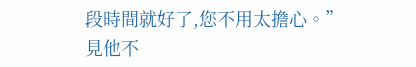段時間就好了,您不用太擔心。”
見他不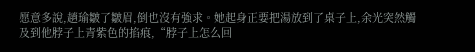愿意多說,趙瑜皺了皺眉,倒也沒有強求。她起身正要把湯放到了桌子上,余光突然觸及到他脖子上青紫色的掐痕,“脖子上怎么回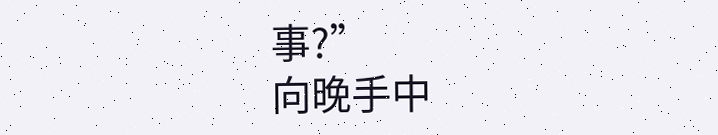事?”
向晚手中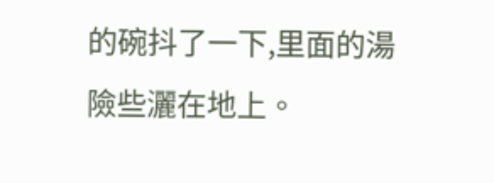的碗抖了一下,里面的湯險些灑在地上。